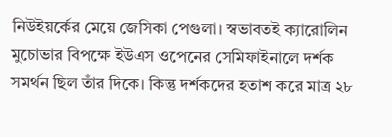নিউইয়র্কের মেয়ে জেসিকা পেগুলা। স্বভাবতই ক্যারোলিন মুচোভার বিপক্ষে ইউএস ওপেনের সেমিফাইনালে দর্শক সমর্থন ছিল তাঁর দিকে। কিন্তু দর্শকদের হতাশ করে মাত্র ২৮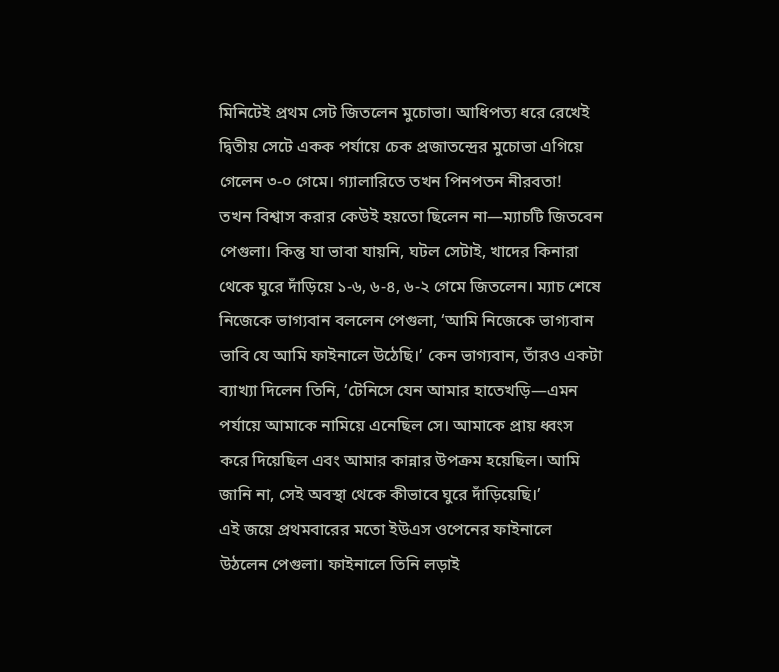মিনিটেই প্রথম সেট জিতলেন মুচোভা। আধিপত্য ধরে রেখেই দ্বিতীয় সেটে একক পর্যায়ে চেক প্রজাতন্দ্রের মুচোভা এগিয়ে গেলেন ৩-০ গেমে। গ্যালারিতে তখন পিনপতন নীরবতা!
তখন বিশ্বাস করার কেউই হয়তো ছিলেন না—ম্যাচটি জিতবেন পেগুলা। কিন্তু যা ভাবা যায়নি, ঘটল সেটাই, খাদের কিনারা থেকে ঘুরে দাঁড়িয়ে ১-৬, ৬-৪, ৬-২ গেমে জিতলেন। ম্যাচ শেষে নিজেকে ভাগ্যবান বললেন পেগুলা, ‘আমি নিজেকে ভাগ্যবান ভাবি যে আমি ফাইনালে উঠেছি।’ কেন ভাগ্যবান, তাঁরও একটা ব্যাখ্যা দিলেন তিনি, ‘টেনিসে যেন আমার হাতেখড়ি—এমন পর্যায়ে আমাকে নামিয়ে এনেছিল সে। আমাকে প্রায় ধ্বংস করে দিয়েছিল এবং আমার কান্নার উপক্রম হয়েছিল। আমি জানি না, সেই অবস্থা থেকে কীভাবে ঘুরে দাঁড়িয়েছি।’
এই জয়ে প্রথমবারের মতো ইউএস ওপেনের ফাইনালে উঠলেন পেগুলা। ফাইনালে তিনি লড়াই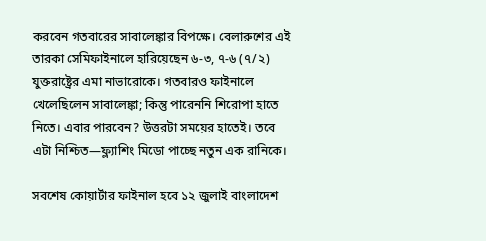করবেন গতবারের সাবালেঙ্কার বিপক্ষে। বেলারুশের এই তারকা সেমিফাইনালে হারিয়েছেন ৬-৩, ৭-৬ (৭/২) যুক্তরাষ্ট্রের এমা নাভারোকে। গতবারও ফাইনালে খেলেছিলেন সাবালেঙ্কা; কিন্তু পারেননি শিরোপা হাতে নিতে। এবার পারবেন? উত্তরটা সময়ের হাতেই। তবে এটা নিশ্চিত—ফ্ল্যাশিং মিডো পাচ্ছে নতুন এক রানিকে।

সবশেষ কোয়ার্টার ফাইনাল হবে ১২ জুলাই বাংলাদেশ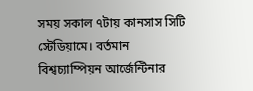সময় সকাল ৭টায় কানসাস সিটি স্টেডিয়ামে। বর্তমান বিশ্বচ্যাম্পিয়ন আর্জেন্টিনার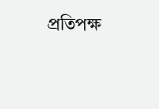প্রতিপক্ষ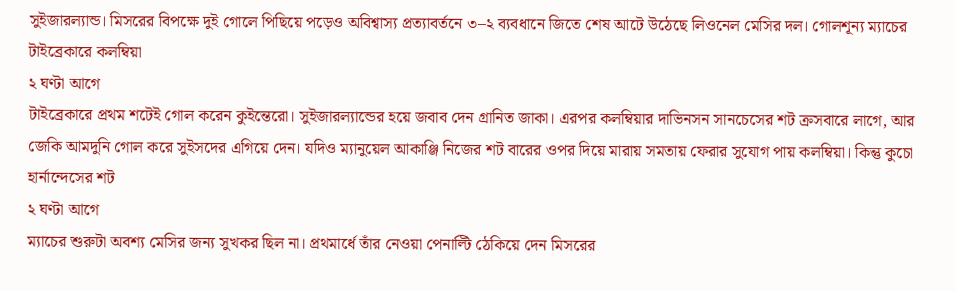সুইজারল্যান্ড। মিসরের বিপক্ষে দুই গোলে পিছিয়ে পড়েও অবিশ্বাস্য প্রত্যাবর্তনে ৩–২ ব্যবধানে জিতে শেষ আটে উঠেছে লিওনেল মেসির দল। গোলশূন্য ম্যাচের টাইব্রেকারে কলম্বিয়া
২ ঘণ্টা আগে
টাইব্রেকারে প্রথম শটেই গোল করেন কুইন্তেরো। সুইজারল্যান্ডের হয়ে জবাব দেন গ্রানিত জাকা। এরপর কলম্বিয়ার দাভিনসন সানচেসের শট ক্রসবারে লাগে, আর জেকি আমদুনি গোল করে সুইসদের এগিয়ে দেন। যদিও ম্যানুয়েল আকাঞ্জি নিজের শট বারের ওপর দিয়ে মারায় সমতায় ফেরার সুযোগ পায় কলম্বিয়া। কিন্তু কুচো হার্নান্দেসের শট
২ ঘণ্টা আগে
ম্যাচের শুরুটা অবশ্য মেসির জন্য সুখকর ছিল না। প্রথমার্ধে তাঁর নেওয়া পেনাল্টি ঠেকিয়ে দেন মিসরের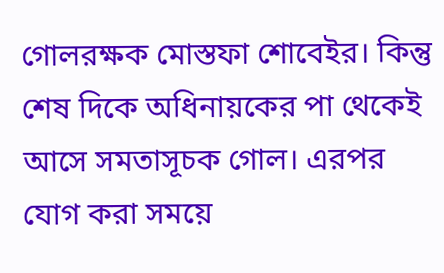গোলরক্ষক মোস্তফা শোবেইর। কিন্তু শেষ দিকে অধিনায়কের পা থেকেই আসে সমতাসূচক গোল। এরপর যোগ করা সময়ে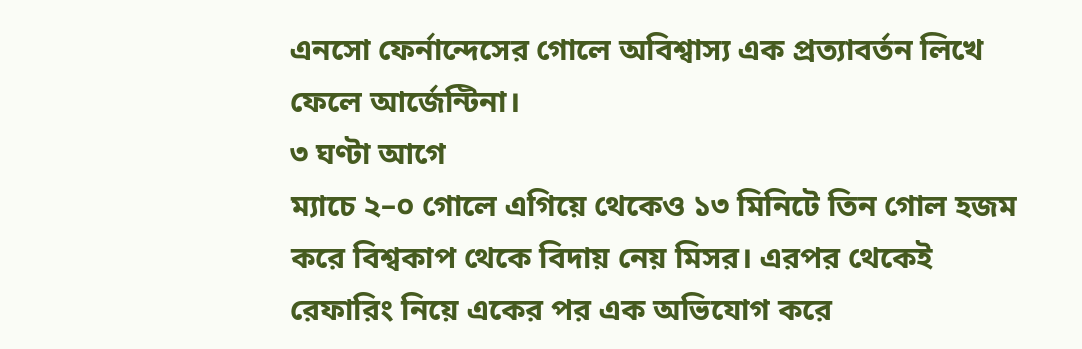এনসো ফের্নান্দেসের গোলে অবিশ্বাস্য এক প্রত্যাবর্তন লিখে ফেলে আর্জেন্টিনা।
৩ ঘণ্টা আগে
ম্যাচে ২–০ গোলে এগিয়ে থেকেও ১৩ মিনিটে তিন গোল হজম করে বিশ্বকাপ থেকে বিদায় নেয় মিসর। এরপর থেকেই রেফারিং নিয়ে একের পর এক অভিযোগ করে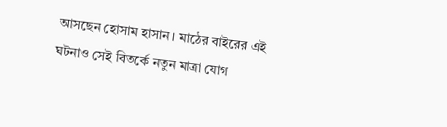আসছেন হোসাম হাসান। মাঠের বাইরের এই ঘটনাও সেই বিতর্কে নতুন মাত্রা যোগ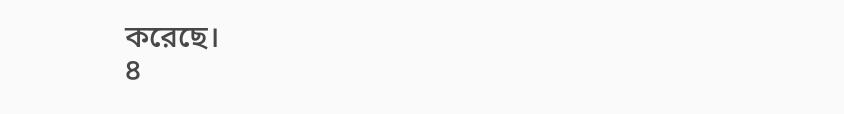করেছে।
৪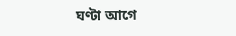ঘণ্টা আগে